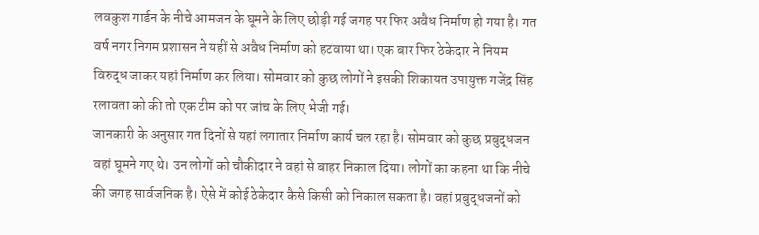लवकुश गार्डन के नीचे आमजन के घूमने के लिए छोड़ी गई जगह पर फिर अवैध निर्माण हो गया है। गत वर्ष नगर निगम प्रशासन ने यहीं से अवैध निर्माण को हटवाया था। एक बार फिर ठेकेदार ने नियम विरुद्ध जाकर यहां निर्माण कर लिया। सोमवार को कुछ लोगों ने इसकी शिकायत उपायुक्त गजेंद्र सिंह रलावता को की तो एक टीम को पर जांच के लिए भेजी गई।
जानकारी के अनुसार गत दिनों से यहां लगातार निर्माण कार्य चल रहा है। सोमवार को कुछ प्रबुद्धजन वहां घूमने गए थे। उन लोगों को चौकीदार ने वहां से बाहर निकाल दिया। लोगों का कहना था कि नीचे की जगह सार्वजनिक है। ऐसे में कोई ठेकेदार कैसे किसी को निकाल सकता है। वहां प्रबुद्धजनों को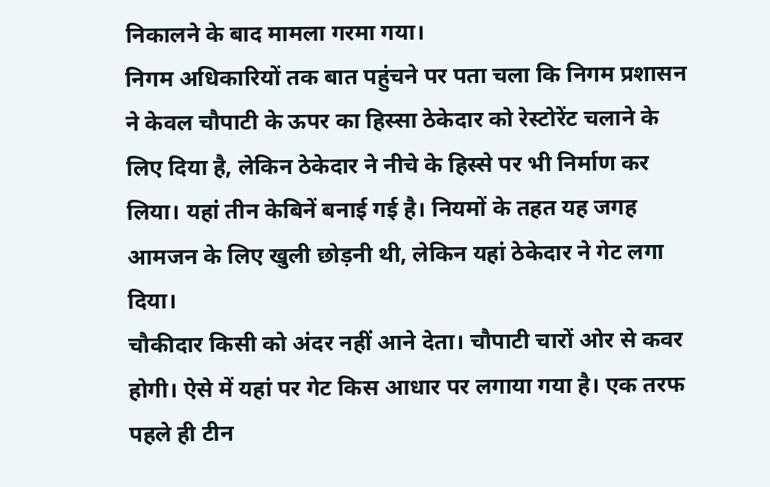निकालने के बाद मामला गरमा गया।
निगम अधिकारियों तक बात पहुंचने पर पता चला कि निगम प्रशासन ने केवल चौपाटी के ऊपर का हिस्सा ठेकेदार को रेस्टोरेंट चलाने के लिए दिया है, लेकिन ठेकेदार ने नीचे के हिस्से पर भी निर्माण कर लिया। यहां तीन केबिनें बनाई गई है। नियमों के तहत यह जगह आमजन के लिए खुली छोड़नी थी, लेकिन यहां ठेकेदार ने गेट लगा दिया।
चौकीदार किसी को अंदर नहीं आने देता। चौपाटी चारों ओर से कवर होगी। ऐसे में यहां पर गेट किस आधार पर लगाया गया है। एक तरफ पहले ही टीन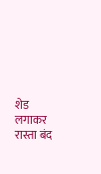शेड लगाकर रास्ता बंद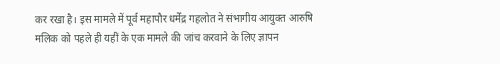कर रखा है। इस मामले में पूर्व महापौर धर्मेंद्र गहलोत ने संभागीय आयुक्त आरुषि मलिक को पहले ही यहीं के एक मामले की जांच करवाने के लिए ज्ञापन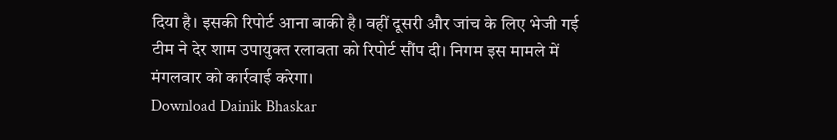दिया है। इसकी रिपोर्ट आना बाकी है। वहीं दूसरी और जांच के लिए भेजी गई टीम ने देर शाम उपायुक्त रलावता को रिपोर्ट सौंप दी। निगम इस मामले में मंगलवार को कार्रवाई करेगा।
Download Dainik Bhaskar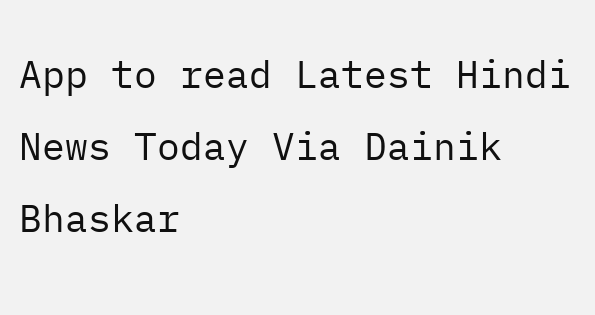App to read Latest Hindi News Today Via Dainik Bhaskar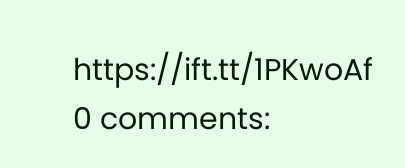https://ift.tt/1PKwoAf
0 comments: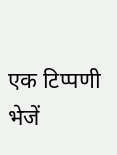एक टिप्पणी भेजें